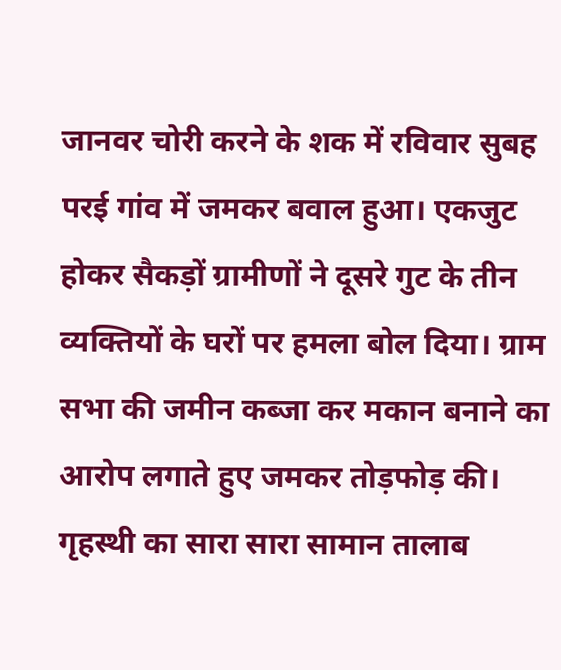जानवर चोरी करने के शक में रविवार सुबह परई गांव में जमकर बवाल हुआ। एकजुट होकर सैकड़ों ग्रामीणों ने दूसरे गुट के तीन व्यक्तियों के घरों पर हमला बोल दिया। ग्राम सभा की जमीन कब्जा कर मकान बनाने का आरोप लगाते हुए जमकर तोड़फोड़ की। गृहस्थी का सारा सारा सामान तालाब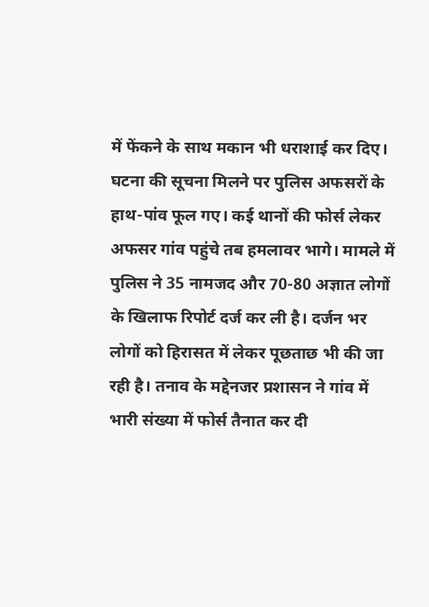में फेंकने के साथ मकान भी धराशाई कर दिए। घटना की सूचना मिलने पर पुलिस अफसरों के हाथ-पांव फूल गए। कई थानों की फोर्स लेकर अफसर गांव पहुंचे तब हमलावर भागे। मामले में पुलिस ने 35 नामजद और 70-80 अज्ञात लोगों के खिलाफ रिपोर्ट दर्ज कर ली है। दर्जन भर लोगों को हिरासत में लेकर पूछताछ भी की जा रही है। तनाव के मद्देनजर प्रशासन ने गांव में भारी संख्या में फोर्स तैनात कर दी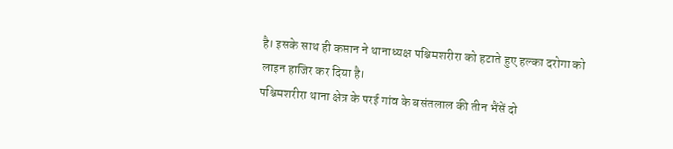है। इसके साथ ही कप्तान ने थानाध्यक्ष पश्चिमशरीरा को हटाते हुए हल्का दरोगा को लाइन हाजिर कर दिया है।
पश्चिमशरीरा थाना क्षेत्र के परई गांव के बसंतलाल की तीन भैंसें दो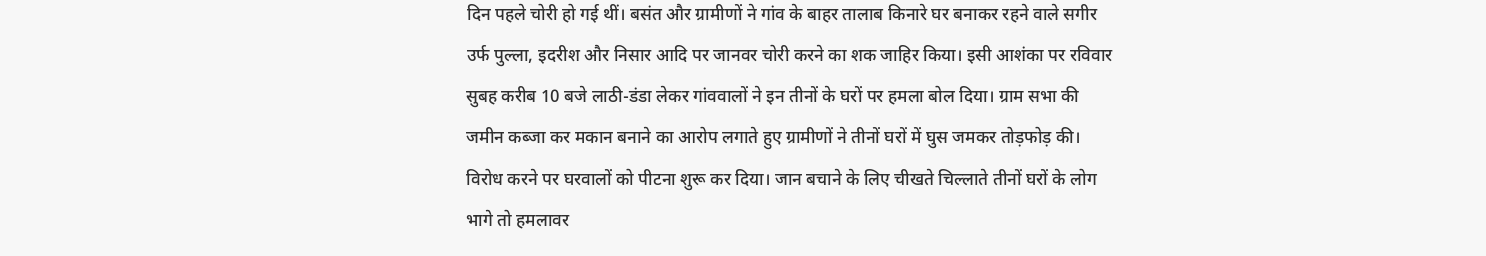दिन पहले चोरी हो गई थीं। बसंत और ग्रामीणों ने गांव के बाहर तालाब किनारे घर बनाकर रहने वाले सगीर उर्फ पुल्ला, इदरीश और निसार आदि पर जानवर चोरी करने का शक जाहिर किया। इसी आशंका पर रविवार सुबह करीब 10 बजे लाठी-डंडा लेकर गांववालों ने इन तीनों के घरों पर हमला बोल दिया। ग्राम सभा की जमीन कब्जा कर मकान बनाने का आरोप लगाते हुए ग्रामीणों ने तीनों घरों में घुस जमकर तोड़फोड़ की। विरोध करने पर घरवालों को पीटना शुरू कर दिया। जान बचाने के लिए चीखते चिल्लाते तीनों घरों के लोग भागे तो हमलावर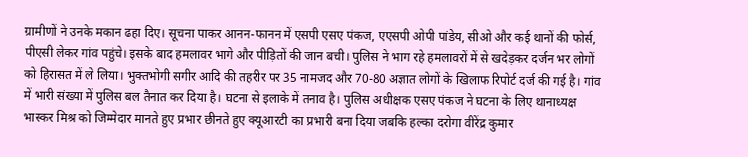ग्रामीणों ने उनके मकान ढहा दिए। सूचना पाकर आनन-फानन में एसपी एसए पंकज, एएसपी ओपी पांडेय, सीओ और कई थानों की फोर्स, पीएसी लेकर गांव पहुंचे। इसके बाद हमलावर भागे और पीड़ितों की जान बची। पुलिस ने भाग रहे हमलावरों में से खदेड़कर दर्जन भर लोगों को हिरासत में ले लिया। भुक्तभोगी सगीर आदि की तहरीर पर 35 नामजद और 70-80 अज्ञात लोगों के खिलाफ रिपोर्ट दर्ज की गई है। गांव में भारी संख्या में पुलिस बल तैनात कर दिया है। घटना से इलाके में तनाव है। पुलिस अधीक्षक एसए पंकज ने घटना के लिए थानाध्यक्ष भास्कर मिश्र को जिम्मेदार मानते हुए प्रभार छीनते हुए क्यूआरटी का प्रभारी बना दिया जबकि हल्का दरोगा वीरेंद्र कुमार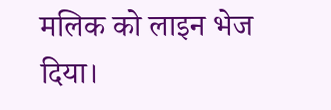मलिक को लाइन भेज दिया।